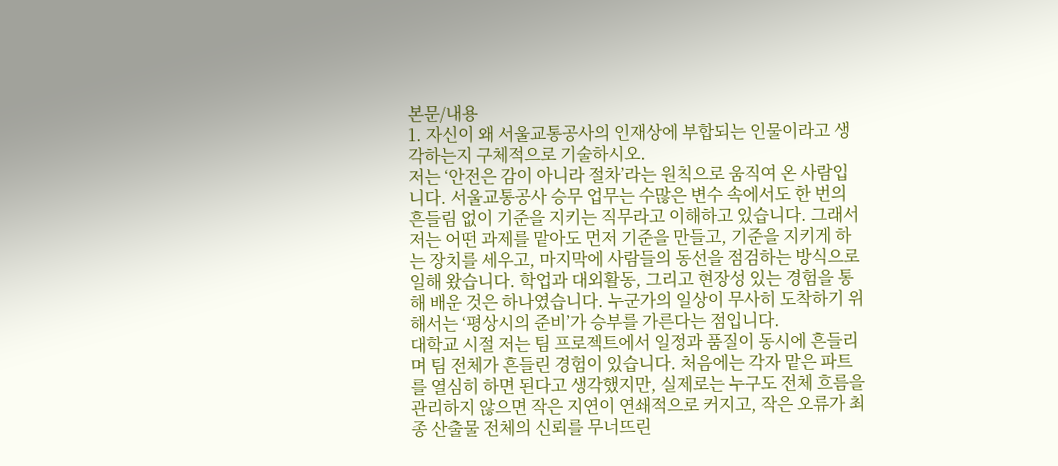본문/내용
1. 자신이 왜 서울교통공사의 인재상에 부합되는 인물이라고 생각하는지 구체적으로 기술하시오.
저는 ‘안전은 감이 아니라 절차’라는 원칙으로 움직여 온 사람입니다. 서울교통공사 승무 업무는 수많은 변수 속에서도 한 번의 흔들림 없이 기준을 지키는 직무라고 이해하고 있습니다. 그래서 저는 어떤 과제를 맡아도 먼저 기준을 만들고, 기준을 지키게 하는 장치를 세우고, 마지막에 사람들의 동선을 점검하는 방식으로 일해 왔습니다. 학업과 대외활동, 그리고 현장성 있는 경험을 통해 배운 것은 하나였습니다. 누군가의 일상이 무사히 도착하기 위해서는 ‘평상시의 준비’가 승부를 가른다는 점입니다.
대학교 시절 저는 팀 프로젝트에서 일정과 품질이 동시에 흔들리며 팀 전체가 흔들린 경험이 있습니다. 처음에는 각자 맡은 파트를 열심히 하면 된다고 생각했지만, 실제로는 누구도 전체 흐름을 관리하지 않으면 작은 지연이 연쇄적으로 커지고, 작은 오류가 최종 산출물 전체의 신뢰를 무너뜨린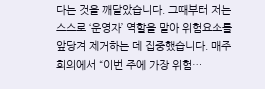다는 것을 깨달았습니다. 그때부터 저는 스스로 ‘운영자’ 역할을 맡아 위험요소를 앞당겨 제거하는 데 집중했습니다. 매주 회의에서 “이번 주에 가장 위험…